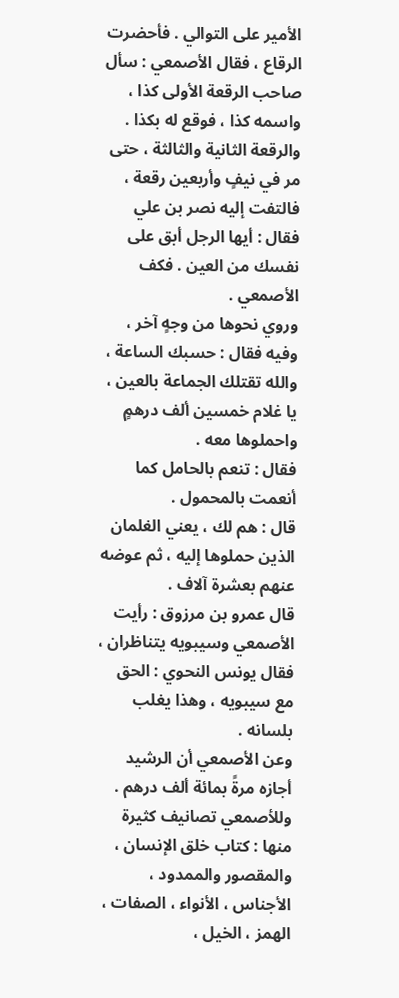الأمير على التوالي . فأحضرت الرقاع ، فقال الأصمعي : سأل صاحب الرقعة الأولى كذا ، واسمه كذا ، فوقع له بكذا . والرقعة الثانية والثالثة ، حتى مر في نيفٍ وأربعين رقعة ، فالتفت إليه نصر بن علي فقال : أيها الرجل أبق على نفسك من العين . فكف الأصمعي .
وروي نحوها من وجهٍ آخر ، وفيه فقال : حسبك الساعة ، والله تقتلك الجماعة بالعين ، يا غلام خمسين ألف درهمٍ واحملوها معه .
فقال : تنعم بالحامل كما أنعمت بالمحمول .
قال : هم لك ، يعني الغلمان الذين حملوها إليه ، ثم عوضه عنهم بعشرة آلاف .
قال عمرو بن مرزوق : رأيت الأصمعي وسيبويه يتناظران ، فقال يونس النحوي : الحق مع سيبويه ، وهذا يغلب بلسانه .
وعن الأصمعي أن الرشيد أجازه مرةً بمائة ألف درهم .
وللأصمعي تصانيف كثيرة منها : كتاب خلق الإنسان ، والمقصور والممدود ، الأجناس ، الأنواء ، الصفات ، الهمز ، الخيل ،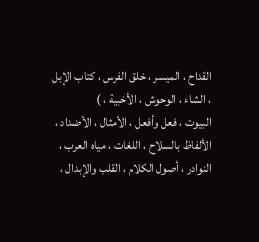القداح ، الميسر ، خلق الفرس ، كتاب الإبل ، الشاء ، الوحوش ، الأخبية ، )
البيوت ، فعل وأفعل ، الأمثال ، الأضداد ، الألفاظ بالسلاح ، اللغات ، مياه العرب ، النوادر ، أصول الكلام ، القلب والإبدال ،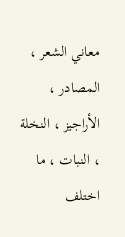معاني الشعر ، المصادر ، الأراجيز ، النخلة ، النبات ، ما اختلف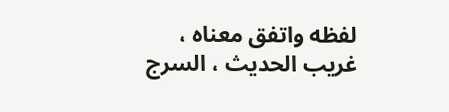لفظه واتفق معناه ، غريب الحديث ، السرج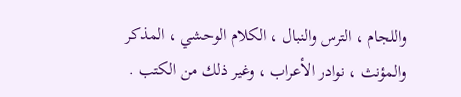واللجام ، الترس والنبال ، الكلام الوحشي ، المذكر والمؤنث ، نوادر الأعراب ، وغير ذلك من الكتب .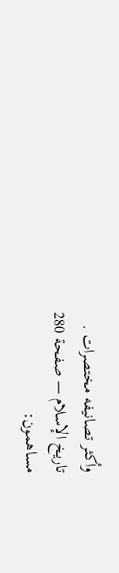وأكثر تصانيفه مختصرات .
تاريخ الإسلام — صفحة 280
مساهمون: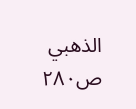الذهبي
ص٢٨٠